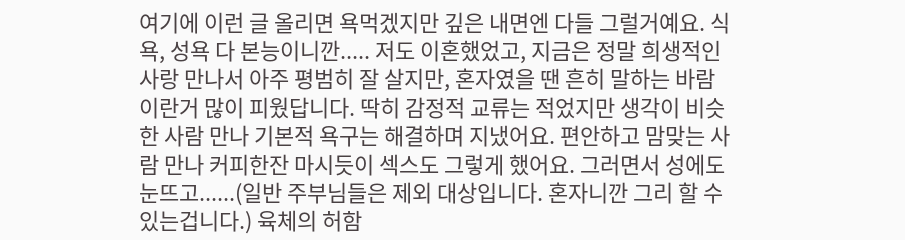여기에 이런 글 올리면 욕먹겠지만 깊은 내면엔 다들 그럴거예요. 식욕, 성욕 다 본능이니깐..... 저도 이혼했었고, 지금은 정말 희생적인 사랑 만나서 아주 평범히 잘 살지만, 혼자였을 땐 흔히 말하는 바람이란거 많이 피웠답니다. 딱히 감정적 교류는 적었지만 생각이 비슷한 사람 만나 기본적 욕구는 해결하며 지냈어요. 편안하고 맘맞는 사람 만나 커피한잔 마시듯이 섹스도 그렇게 했어요. 그러면서 성에도 눈뜨고......(일반 주부님들은 제외 대상입니다. 혼자니깐 그리 할 수 있는겁니다.) 육체의 허함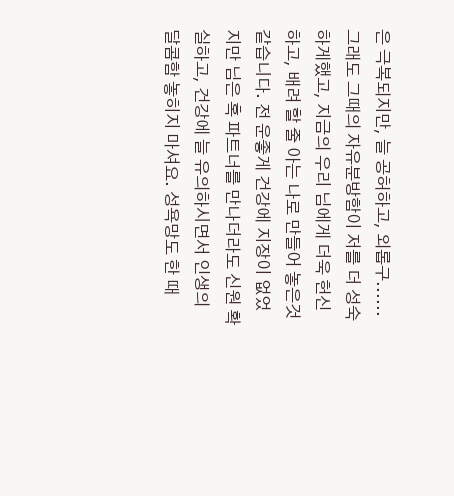은 극복되지만, 늘 공허하고, 외롭구...... 그래도 그때의 자유분방함이 저를 더 성숙하게했고, 지금의 우리 님에게 더욱 헌신하고, 배려 할 줄 아는 나로 만들어 놓은것 같습니다. 전 운좋게 건강에 지장이 없었지만 님은 혹 파트너를 만나더라도 신원 확실하고, 건강에 늘 유의하시면서 인생의 달콤함 놓히지 마셔요. 성욕망도 한 때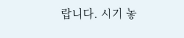랍니다. 시기 놓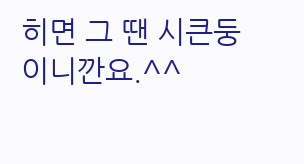히면 그 땐 시큰둥이니깐요.^^